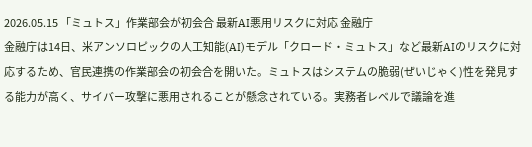2026.05.15 「ミュトス」作業部会が初会合 最新AI悪用リスクに対応 金融庁
金融庁は14日、米アンソロピックの人工知能(AI)モデル「クロード・ミュトス」など最新AIのリスクに対応するため、官民連携の作業部会の初会合を開いた。ミュトスはシステムの脆弱(ぜいじゃく)性を発見する能力が高く、サイバー攻撃に悪用されることが懸念されている。実務者レベルで議論を進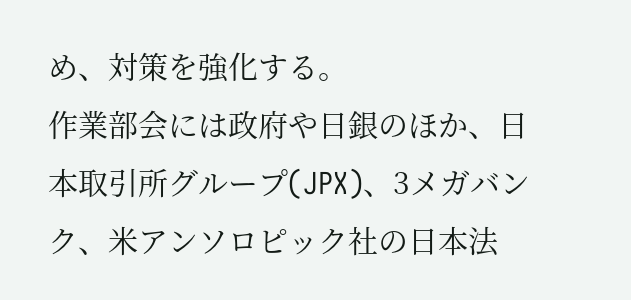め、対策を強化する。
作業部会には政府や日銀のほか、日本取引所グループ(JPX)、3メガバンク、米アンソロピック社の日本法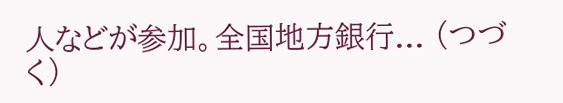人などが参加。全国地方銀行... (つづく)